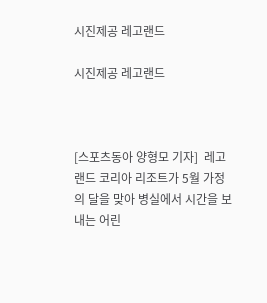시진제공 레고랜드

시진제공 레고랜드



[스포츠동아 양형모 기자]  레고랜드 코리아 리조트가 5월 가정의 달을 맞아 병실에서 시간을 보내는 어린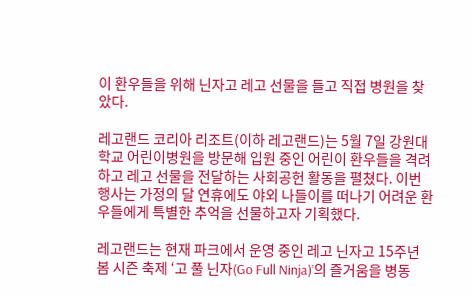이 환우들을 위해 닌자고 레고 선물을 들고 직접 병원을 찾았다.

레고랜드 코리아 리조트(이하 레고랜드)는 5월 7일 강원대학교 어린이병원을 방문해 입원 중인 어린이 환우들을 격려하고 레고 선물을 전달하는 사회공헌 활동을 펼쳤다. 이번 행사는 가정의 달 연휴에도 야외 나들이를 떠나기 어려운 환우들에게 특별한 추억을 선물하고자 기획했다.

레고랜드는 현재 파크에서 운영 중인 레고 닌자고 15주년 봄 시즌 축제 ‘고 풀 닌자(Go Full Ninja)’의 즐거움을 병동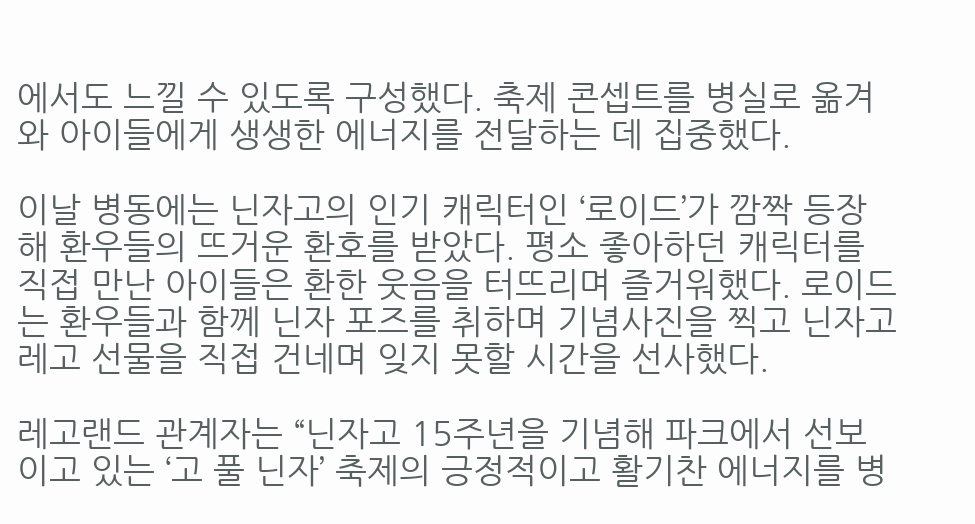에서도 느낄 수 있도록 구성했다. 축제 콘셉트를 병실로 옮겨와 아이들에게 생생한 에너지를 전달하는 데 집중했다.

이날 병동에는 닌자고의 인기 캐릭터인 ‘로이드’가 깜짝 등장해 환우들의 뜨거운 환호를 받았다. 평소 좋아하던 캐릭터를 직접 만난 아이들은 환한 웃음을 터뜨리며 즐거워했다. 로이드는 환우들과 함께 닌자 포즈를 취하며 기념사진을 찍고 닌자고 레고 선물을 직접 건네며 잊지 못할 시간을 선사했다.

레고랜드 관계자는 “닌자고 15주년을 기념해 파크에서 선보이고 있는 ‘고 풀 닌자’ 축제의 긍정적이고 활기찬 에너지를 병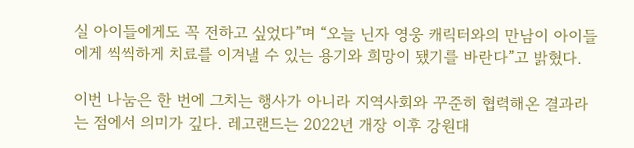실 아이들에게도 꼭 전하고 싶었다”며 “오늘 닌자 영웅 캐릭터와의 만남이 아이들에게 씩씩하게 치료를 이겨낼 수 있는 용기와 희망이 됐기를 바란다”고 밝혔다.

이번 나눔은 한 번에 그치는 행사가 아니라 지역사회와 꾸준히 협력해온 결과라는 점에서 의미가 깊다. 레고랜드는 2022년 개장 이후 강원대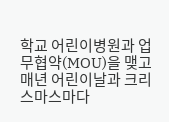학교 어린이병원과 업무협약(MOU)을 맺고 매년 어린이날과 크리스마스마다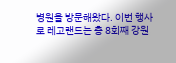병원을 방문해왔다. 이번 행사로 레고랜드는 총 8회째 강원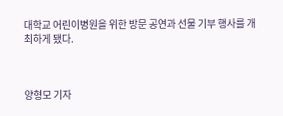대학교 어린이병원을 위한 방문 공연과 선물 기부 행사를 개최하게 됐다.



양형모 기자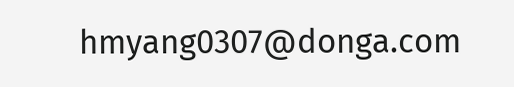hmyang0307@donga.com